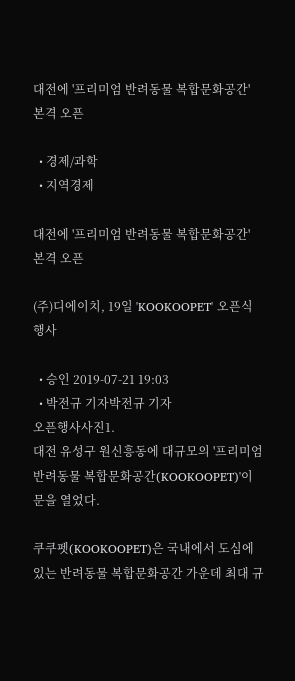대전에 '프리미엄 반려동물 복합문화공간' 본격 오픈

  • 경제/과학
  • 지역경제

대전에 '프리미엄 반려동물 복합문화공간' 본격 오픈

(주)디에이치, 19일 'KOOKOOPET' 오픈식 행사

  • 승인 2019-07-21 19:03
  • 박전규 기자박전규 기자
오픈행사사진1.
대전 유성구 원신흥동에 대규모의 '프리미엄 반려동물 복합문화공간(KOOKOOPET)'이 문을 열었다.

쿠쿠펫(KOOKOOPET)은 국내에서 도심에 있는 반려동물 복합문화공간 가운데 최대 규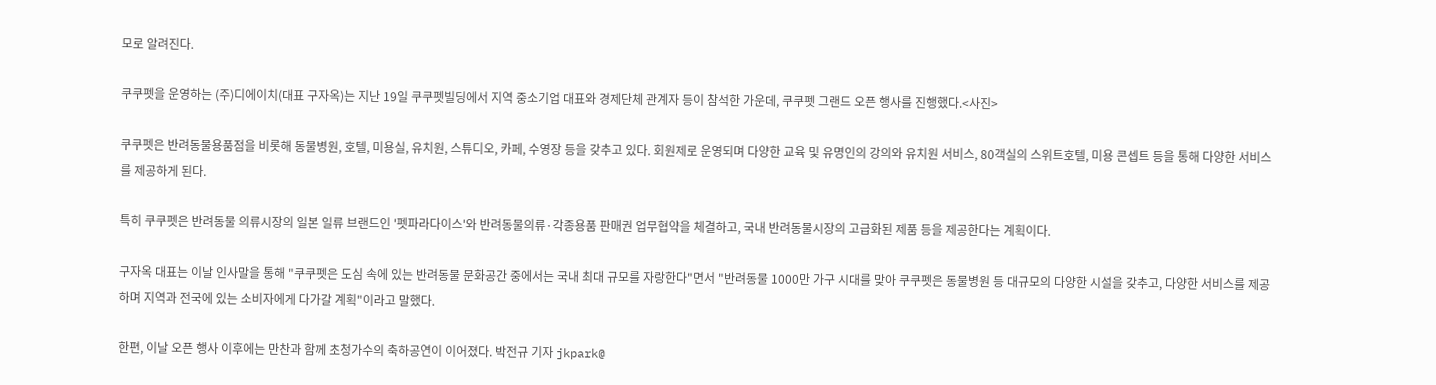모로 알려진다.

쿠쿠펫을 운영하는 (주)디에이치(대표 구자옥)는 지난 19일 쿠쿠펫빌딩에서 지역 중소기업 대표와 경제단체 관계자 등이 참석한 가운데, 쿠쿠펫 그랜드 오픈 행사를 진행했다.<사진>

쿠쿠펫은 반려동물용품점을 비롯해 동물병원, 호텔, 미용실, 유치원, 스튜디오, 카페, 수영장 등을 갖추고 있다. 회원제로 운영되며 다양한 교육 및 유명인의 강의와 유치원 서비스, 80객실의 스위트호텔, 미용 콘셉트 등을 통해 다양한 서비스를 제공하게 된다.

특히 쿠쿠펫은 반려동물 의류시장의 일본 일류 브랜드인 '펫파라다이스'와 반려동물의류·각종용품 판매권 업무협약을 체결하고, 국내 반려동물시장의 고급화된 제품 등을 제공한다는 계획이다.

구자옥 대표는 이날 인사말을 통해 "쿠쿠펫은 도심 속에 있는 반려동물 문화공간 중에서는 국내 최대 규모를 자랑한다"면서 "반려동물 1000만 가구 시대를 맞아 쿠쿠펫은 동물병원 등 대규모의 다양한 시설을 갖추고, 다양한 서비스를 제공하며 지역과 전국에 있는 소비자에게 다가갈 계획"이라고 말했다.

한편, 이날 오픈 행사 이후에는 만찬과 함께 초청가수의 축하공연이 이어졌다. 박전규 기자 jkpark@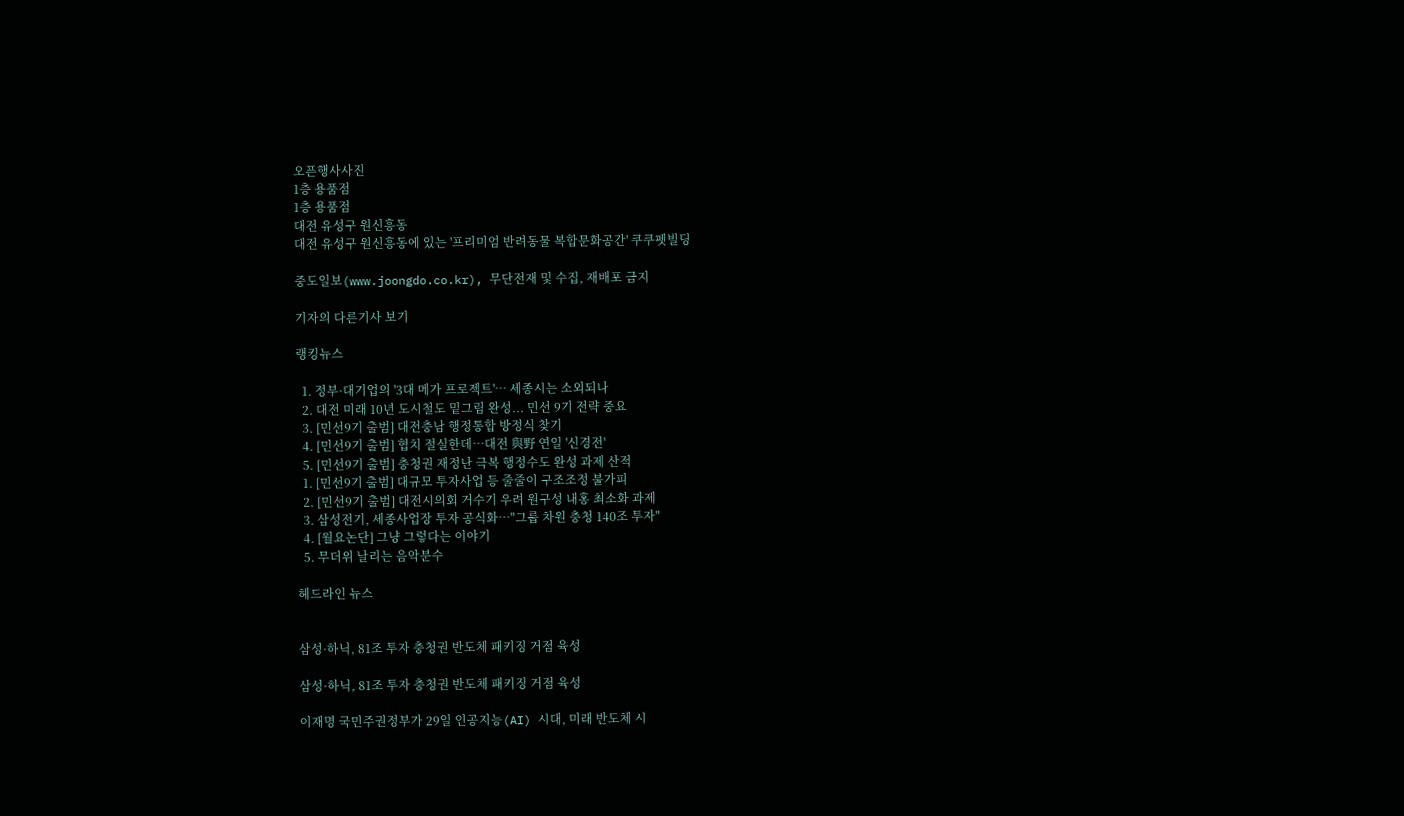오픈행사사진
1층 용품점
1층 용품점
대전 유성구 원신흥동
대전 유성구 원신흥동에 있는 '프리미엄 반려동물 복합문화공간' 쿠쿠펫빌딩

중도일보(www.joongdo.co.kr), 무단전재 및 수집, 재배포 금지

기자의 다른기사 보기

랭킹뉴스

  1. 정부·대기업의 '3대 메가 프로젝트'… 세종시는 소외되나
  2. 대전 미래 10년 도시철도 밑그림 완성... 민선 9기 전략 중요
  3. [민선9기 출범] 대전충남 행정통합 방정식 찾기
  4. [민선9기 출범] 협치 절실한데…대전 與野 연일 '신경전'
  5. [민선9기 출범] 충청권 재정난 극복 행정수도 완성 과제 산적
  1. [민선9기 출범] 대규모 투자사업 등 줄줄이 구조조정 불가피
  2. [민선9기 출범] 대전시의회 거수기 우려 원구성 내홍 최소화 과제
  3. 삼성전기, 세종사업장 투자 공식화…"그룹 차원 충청 140조 투자"
  4. [월요논단] 그냥 그렇다는 이야기
  5. 무더위 날리는 음악분수

헤드라인 뉴스


삼성·하닉, 81조 투자 충청권 반도체 패키징 거점 육성

삼성·하닉, 81조 투자 충청권 반도체 패키징 거점 육성

이재명 국민주권정부가 29일 인공지능(AI) 시대, 미래 반도체 시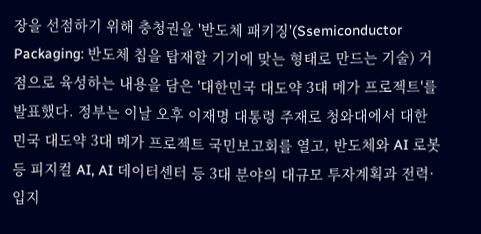장을 선점하기 위해 충청권을 '반도체 패키징'(Ssemiconductor Packaging: 반도체 칩을 탑재할 기기에 맞는 형태로 만드는 기술) 거점으로 육성하는 내용을 담은 '대한민국 대도약 3대 메가 프로젝트'를 발표했다. 정부는 이날 오후 이재명 대통령 주재로 청와대에서 대한민국 대도약 3대 메가 프로젝트 국민보고회를 열고, 반도체와 AI 로봇 등 피지컬 AI, AI 데이터센터 등 3대 분야의 대규모 투자계획과 전력·입지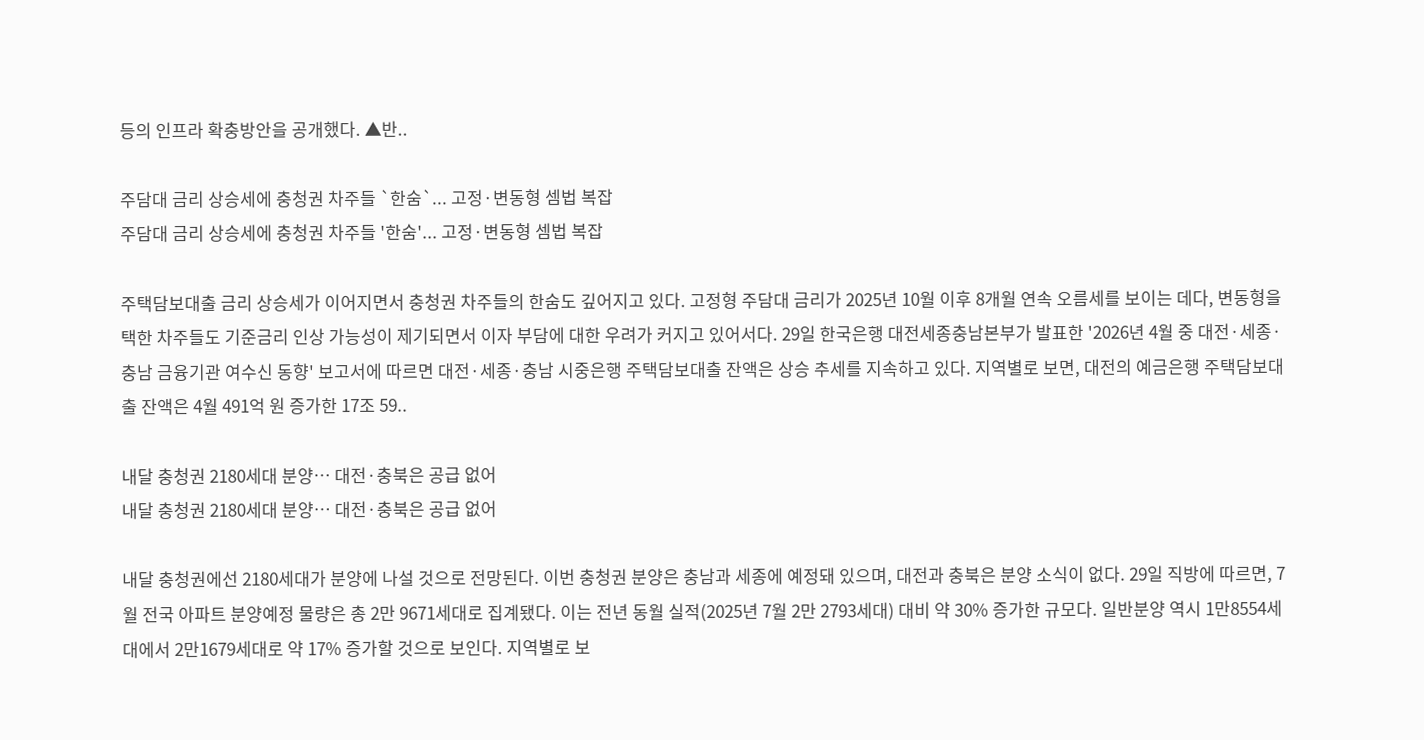등의 인프라 확충방안을 공개했다. ▲반..

주담대 금리 상승세에 충청권 차주들 `한숨`... 고정·변동형 셈법 복잡
주담대 금리 상승세에 충청권 차주들 '한숨'... 고정·변동형 셈법 복잡

주택담보대출 금리 상승세가 이어지면서 충청권 차주들의 한숨도 깊어지고 있다. 고정형 주담대 금리가 2025년 10월 이후 8개월 연속 오름세를 보이는 데다, 변동형을 택한 차주들도 기준금리 인상 가능성이 제기되면서 이자 부담에 대한 우려가 커지고 있어서다. 29일 한국은행 대전세종충남본부가 발표한 '2026년 4월 중 대전·세종·충남 금융기관 여수신 동향' 보고서에 따르면 대전·세종·충남 시중은행 주택담보대출 잔액은 상승 추세를 지속하고 있다. 지역별로 보면, 대전의 예금은행 주택담보대출 잔액은 4월 491억 원 증가한 17조 59..

내달 충청권 2180세대 분양… 대전·충북은 공급 없어
내달 충청권 2180세대 분양… 대전·충북은 공급 없어

내달 충청권에선 2180세대가 분양에 나설 것으로 전망된다. 이번 충청권 분양은 충남과 세종에 예정돼 있으며, 대전과 충북은 분양 소식이 없다. 29일 직방에 따르면, 7월 전국 아파트 분양예정 물량은 총 2만 9671세대로 집계됐다. 이는 전년 동월 실적(2025년 7월 2만 2793세대) 대비 약 30% 증가한 규모다. 일반분양 역시 1만8554세대에서 2만1679세대로 약 17% 증가할 것으로 보인다. 지역별로 보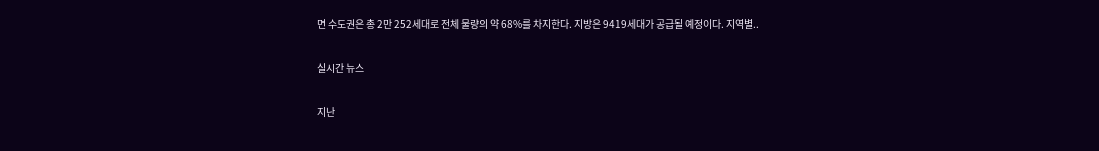면 수도권은 총 2만 252세대로 전체 물량의 약 68%를 차지한다. 지방은 9419세대가 공급될 예정이다. 지역별..

실시간 뉴스

지난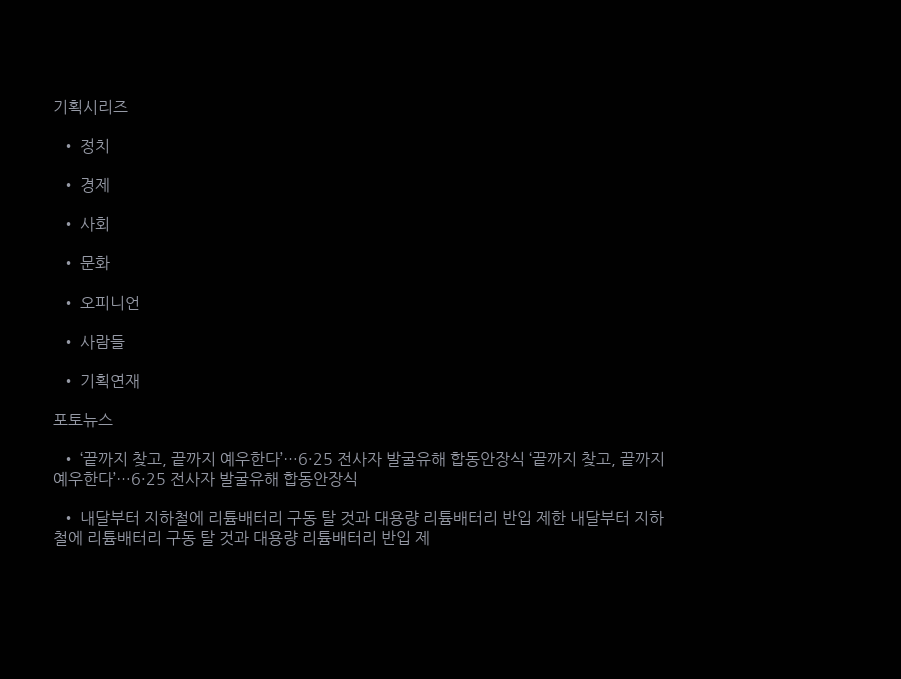기획시리즈

  • 정치

  • 경제

  • 사회

  • 문화

  • 오피니언

  • 사람들

  • 기획연재

포토뉴스

  • ‘끝까지 찾고, 끝까지 예우한다’…6·25 전사자 발굴유해 합동안장식 ‘끝까지 찾고, 끝까지 예우한다’…6·25 전사자 발굴유해 합동안장식

  • 내달부터 지하철에 리튬배터리 구동 탈 것과 대용량 리튬배터리 반입 제한 내달부터 지하철에 리튬배터리 구동 탈 것과 대용량 리튬배터리 반입 제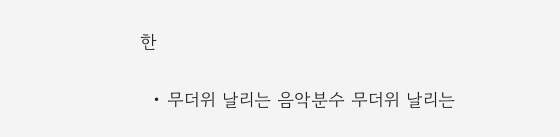한

  • 무더위 날리는 음악분수 무더위 날리는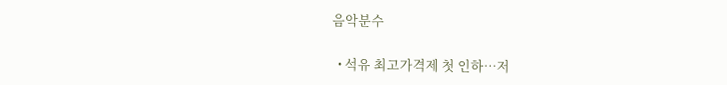음악분수

  • 석유 최고가격제 첫 인하…저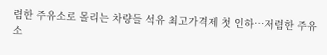렴한 주유소로 몰리는 차량들 석유 최고가격제 첫 인하…저렴한 주유소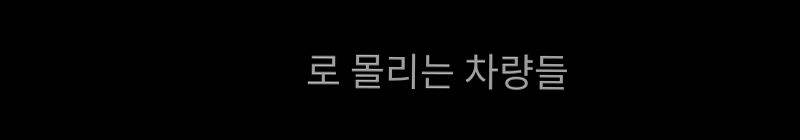로 몰리는 차량들